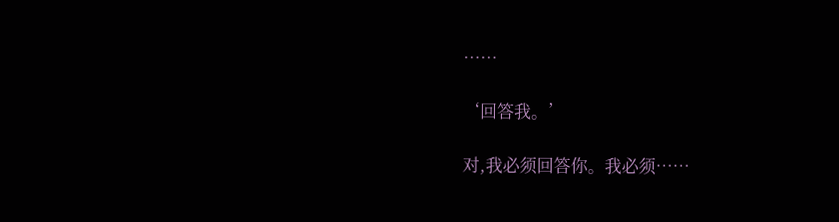……

‘回答我。’

对,我必须回答你。我必须……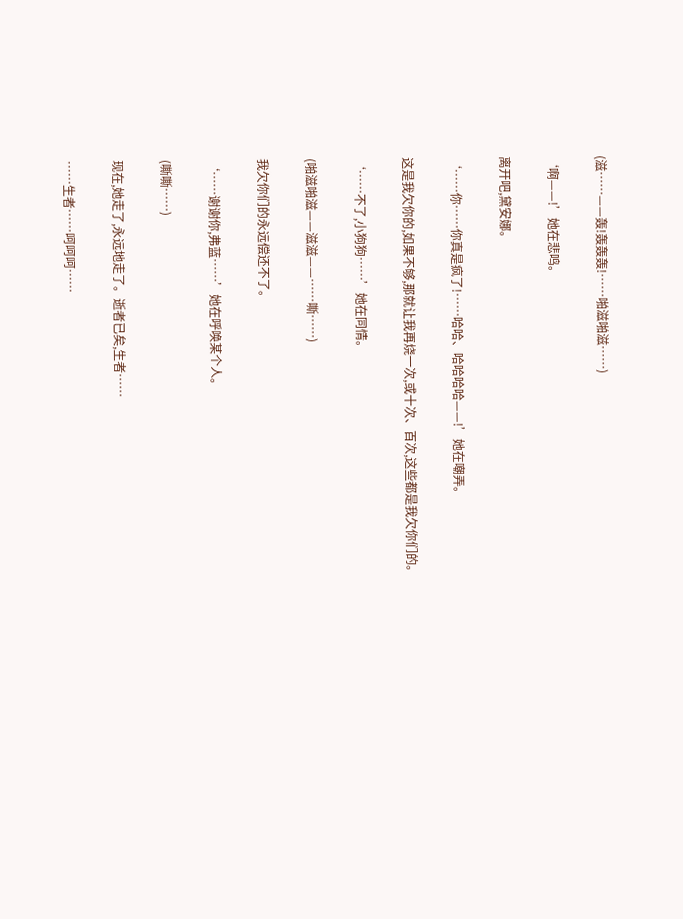(滋……——轰!轰轰轰!……啪滋啪滋……)

‘啊——!’她在悲鸣。

离开吧,黛安娜。

‘……你……你真是疯了!……哈哈、哈哈哈哈——!’她在嘲弄。

这是我欠你的,如果不够,那就让我再烧一次,或十次、百次,这些都是我欠你们的。

‘……不了,小狗狗……’她在同情。

(啪滋啪滋——滋滋——……嘶……)

我欠你们的永远偿还不了。

‘……谢谢你,弗蓝……’她在呼唤某个人。

(嘶嘶……)

现在,她走了,永远地走了。逝者已矣,生者……

……生者……呵呵呵……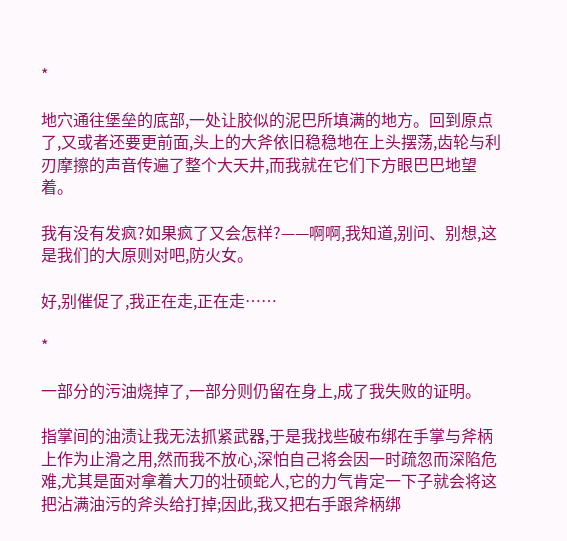*

地穴通往堡垒的底部,一处让胶似的泥巴所填满的地方。回到原点了,又或者还要更前面,头上的大斧依旧稳稳地在上头摆荡,齿轮与利刃摩擦的声音传遍了整个大天井,而我就在它们下方眼巴巴地望着。

我有没有发疯?如果疯了又会怎样?——啊啊,我知道,别问、别想,这是我们的大原则对吧,防火女。

好,别催促了,我正在走,正在走……

*

一部分的污油烧掉了,一部分则仍留在身上,成了我失败的证明。

指掌间的油渍让我无法抓紧武器,于是我找些破布绑在手掌与斧柄上作为止滑之用,然而我不放心,深怕自己将会因一时疏忽而深陷危难,尤其是面对拿着大刀的壮硕蛇人,它的力气肯定一下子就会将这把沾满油污的斧头给打掉;因此,我又把右手跟斧柄绑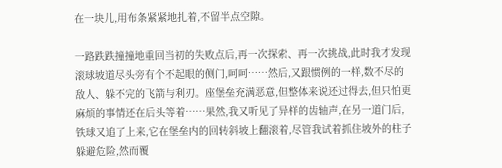在一块儿,用布条紧紧地扎着,不留半点空隙。

一路跌跌撞撞地重回当初的失败点后,再一次探索、再一次挑战,此时我才发现滚球坡道尽头旁有个不起眼的侧门,呵呵……然后,又跟惯例的一样,数不尽的敌人、躲不完的飞箭与利刃。座堡垒充满恶意,但整体来说还过得去,但只怕更麻烦的事情还在后头等着……果然,我又听见了异样的齿轴声,在另一道门后,铁球又追了上来,它在堡垒内的回转斜坡上翻滚着,尽管我试着抓住坡外的柱子躲避危险,然而覆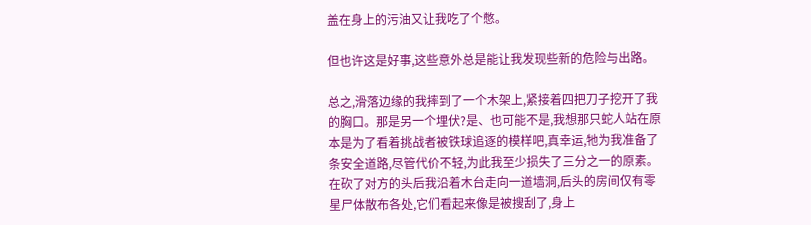盖在身上的污油又让我吃了个憋。

但也许这是好事,这些意外总是能让我发现些新的危险与出路。

总之,滑落边缘的我摔到了一个木架上,紧接着四把刀子挖开了我的胸口。那是另一个埋伏?是、也可能不是,我想那只蛇人站在原本是为了看着挑战者被铁球追逐的模样吧,真幸运,牠为我准备了条安全道路,尽管代价不轻,为此我至少损失了三分之一的原素。在砍了对方的头后我沿着木台走向一道墙洞,后头的房间仅有零星尸体散布各处,它们看起来像是被搜刮了,身上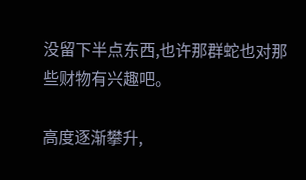没留下半点东西,也许那群蛇也对那些财物有兴趣吧。

高度逐渐攀升,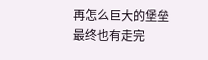再怎么巨大的堡垒最终也有走完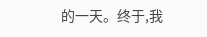的一天。终于,我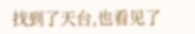找到了天台,也看见了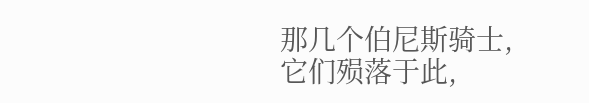那几个伯尼斯骑士,它们殒落于此,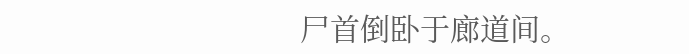尸首倒卧于廊道间。